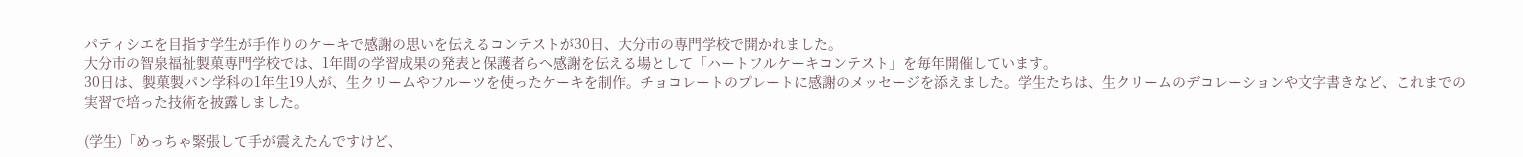パティシエを目指す学生が手作りのケーキで感謝の思いを伝えるコンテストが30日、大分市の専門学校で開かれました。
大分市の智泉福祉製菓専門学校では、1年間の学習成果の発表と保護者らへ感謝を伝える場として「ハートフルケーキコンテスト」を毎年開催しています。
30日は、製菓製パン学科の1年生19人が、生クリームやフルーツを使ったケーキを制作。チョコレートのプレートに感謝のメッセージを添えました。学生たちは、生クリームのデコレーションや文字書きなど、これまでの実習で培った技術を披露しました。

(学生)「めっちゃ緊張して手が震えたんですけど、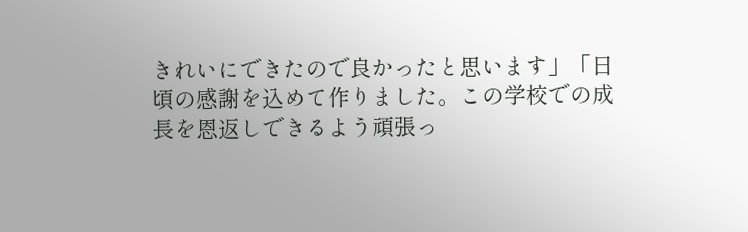きれいにできたので良かったと思います」「日頃の感謝を込めて作りました。この学校での成長を恩返しできるよう頑張っ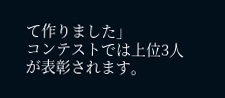て作りました」
コンテストでは上位3人が表彰されます。